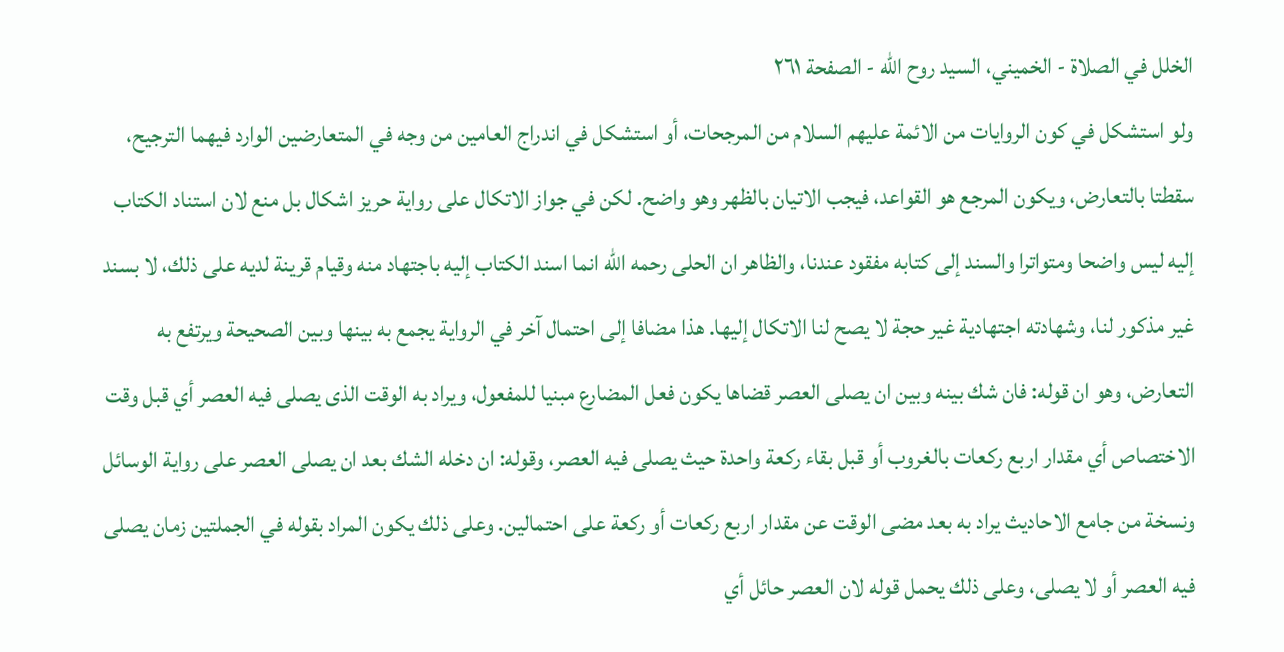الخلل في الصلاة - الخميني، السيد روح الله - الصفحة ٢٦١
ولو استشكل في كون الروايات من الائمة عليهم السلام من المرجحات، أو استشكل في اندراج العامين من وجه في المتعارضين الوارد فيهما الترجيح، سقطتا بالتعارض، ويكون المرجع هو القواعد، فيجب الاتيان بالظهر وهو واضح. لكن في جواز الاتكال على رواية حريز اشكال بل منع لان استناد الكتاب إليه ليس واضحا ومتواترا والسند إلى كتابه مفقود عندنا، والظاهر ان الحلى رحمه الله انما اسند الكتاب إليه باجتهاد منه وقيام قرينة لديه على ذلك، لا بسند غير مذكور لنا، وشهادته اجتهادية غير حجة لا يصح لنا الاتكال إليها. هذا مضافا إلى احتمال آخر في الرواية يجمع به بينها وبين الصحيحة ويرتفع به التعارض، وهو ان قوله: فان شك بينه وبين ان يصلى العصر قضاها يكون فعل المضارع مبنيا للمفعول، ويراد به الوقت الذى يصلى فيه العصر أي قبل وقت الاختصاص أي مقدار اربع ركعات بالغروب أو قبل بقاء ركعة واحدة حيث يصلى فيه العصر، وقوله: ان دخله الشك بعد ان يصلى العصر على رواية الوسائل ونسخة من جامع الاحاديث يراد به بعد مضى الوقت عن مقدار اربع ركعات أو ركعة على احتمالين. وعلى ذلك يكون المراد بقوله في الجملتين زمان يصلى فيه العصر أو لا يصلى، وعلى ذلك يحمل قوله لان العصر حائل أي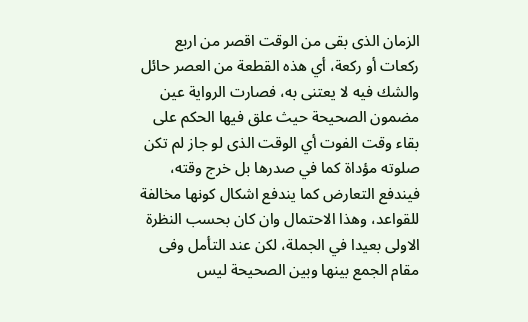الزمان الذى بقى من الوقت اقصر من اربع ركعات أو ركعة، أي هذه القطعة من العصر حائل والشك فيه لا يعتنى به، فصارت الرواية عين مضمون الصحيحة حيث علق فيها الحكم على بقاء وقت الفوت أي الوقت الذى لو جاز لم تكن صلوته مؤداة كما في صدرها بل خرج وقته، فيندفع التعارض كما يندفع اشكال كونها مخالفة للقواعد، وهذا الاحتمال وان كان بحسب النظرة الاولى بعيدا في الجملة، لكن عند التأمل وفى مقام الجمع بينها وبين الصحيحة ليس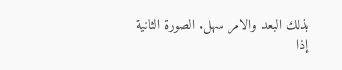بذلك البعد والامر سهل. الصورة الثانية إذا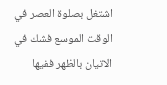اشتغل بصلوة العصر في الوقت الموسع فشك في الاتيان بالظهر ففيها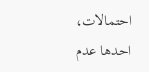احتمالات، احدها عدم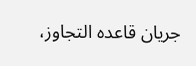جريان قاعده التجاوز،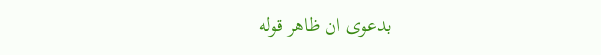بدعوى ان ظاهر قوله